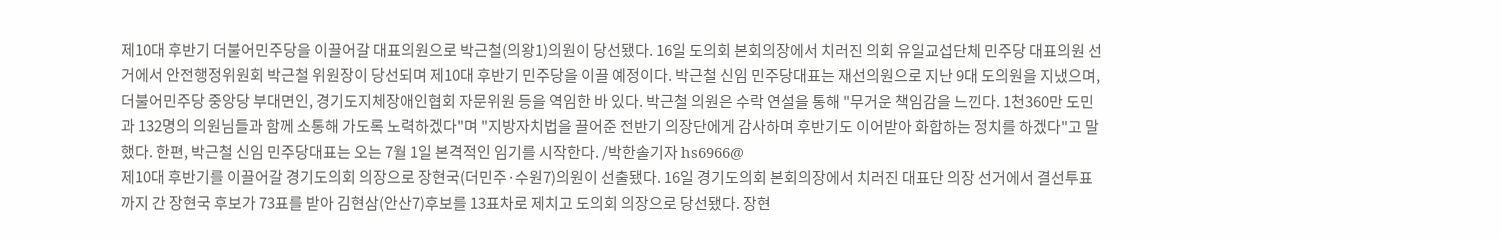제10대 후반기 더불어민주당을 이끌어갈 대표의원으로 박근철(의왕1)의원이 당선됐다. 16일 도의회 본회의장에서 치러진 의회 유일교섭단체 민주당 대표의원 선거에서 안전행정위원회 박근철 위원장이 당선되며 제10대 후반기 민주당을 이끌 예정이다. 박근철 신임 민주당대표는 재선의원으로 지난 9대 도의원을 지냈으며, 더불어민주당 중앙당 부대면인, 경기도지체장애인협회 자문위원 등을 역임한 바 있다. 박근철 의원은 수락 연설을 통해 "무거운 책임감을 느낀다. 1천360만 도민과 132명의 의원님들과 함께 소통해 가도록 노력하겠다"며 "지방자치법을 끌어준 전반기 의장단에게 감사하며 후반기도 이어받아 화합하는 정치를 하겠다"고 말했다. 한편, 박근철 신임 민주당대표는 오는 7월 1일 본격적인 임기를 시작한다. /박한솔기자 hs6966@
제10대 후반기를 이끌어갈 경기도의회 의장으로 장현국(더민주·수원7)의원이 선출됐다. 16일 경기도의회 본회의장에서 치러진 대표단 의장 선거에서 결선투표까지 간 장현국 후보가 73표를 받아 김현삼(안산7)후보를 13표차로 제치고 도의회 의장으로 당선됐다. 장현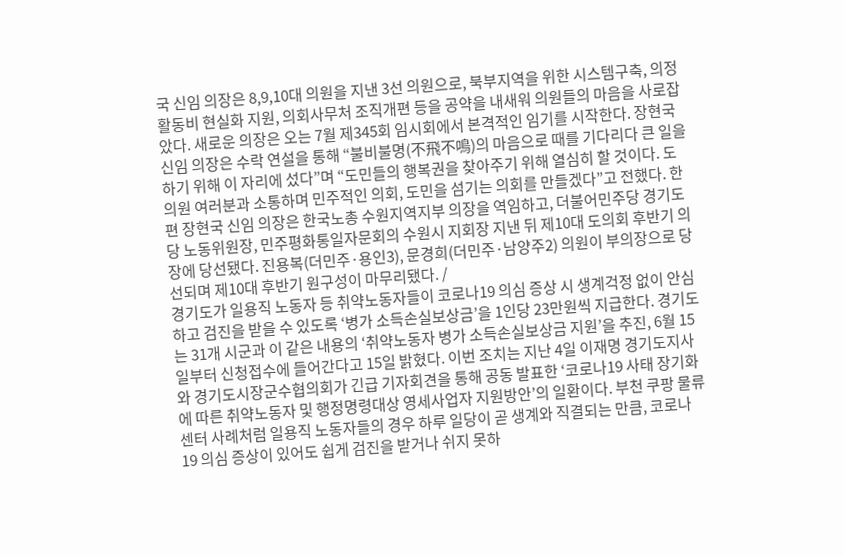국 신임 의장은 8,9,10대 의원을 지낸 3선 의원으로, 북부지역을 위한 시스템구축, 의정활동비 현실화 지원, 의회사무처 조직개편 등을 공약을 내새워 의원들의 마음을 사로잡았다. 새로운 의장은 오는 7월 제345회 임시회에서 본격적인 임기를 시작한다. 장현국 신임 의장은 수락 연설을 통해 “불비불명(不飛不鳴)의 마음으로 때를 기다리다 큰 일을 하기 위해 이 자리에 섰다”며 “도민들의 행복권을 찾아주기 위해 열심히 할 것이다. 도의원 여러분과 소통하며 민주적인 의회, 도민을 섬기는 의회를 만들겠다”고 전했다. 한편 장현국 신임 의장은 한국노총 수원지역지부 의장을 역임하고, 더불어민주당 경기도당 노동위원장, 민주평화통일자문회의 수원시 지회장 지낸 뒤 제10대 도의회 후반기 의장에 당선됐다. 진용복(더민주·용인3), 문경희(더민주·남양주2) 의원이 부의장으로 당선되며 제10대 후반기 원구성이 마무리됐다. /
경기도가 일용직 노동자 등 취약노동자들이 코로나19 의심 증상 시 생계걱정 없이 안심하고 검진을 받을 수 있도록 ‘병가 소득손실보상금’을 1인당 23만원씩 지급한다. 경기도는 31개 시군과 이 같은 내용의 ‘취약노동자 병가 소득손실보상금 지원’을 추진, 6월 15일부터 신청접수에 들어간다고 15일 밝혔다. 이번 조치는 지난 4일 이재명 경기도지사와 경기도시장군수협의회가 긴급 기자회견을 통해 공동 발표한 ‘코로나19 사태 장기화에 따른 취약노동자 및 행정명령대상 영세사업자 지원방안’의 일환이다. 부천 쿠팡 물류센터 사례처럼 일용직 노동자들의 경우 하루 일당이 곧 생계와 직결되는 만큼, 코로나19 의심 증상이 있어도 쉽게 검진을 받거나 쉬지 못하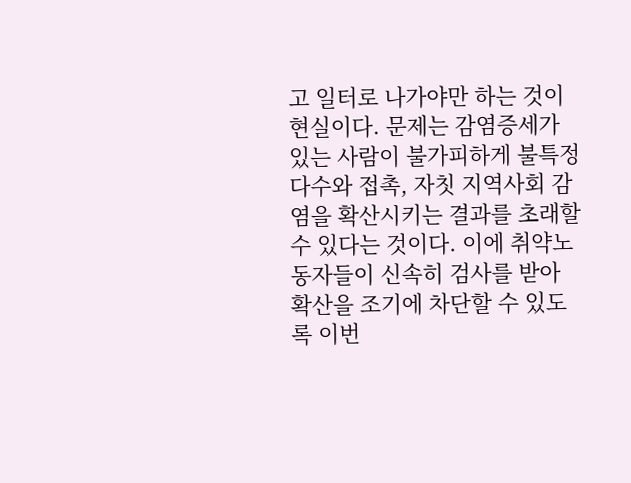고 일터로 나가야만 하는 것이 현실이다. 문제는 감염증세가 있는 사람이 불가피하게 불특정 다수와 접촉, 자칫 지역사회 감염을 확산시키는 결과를 초래할 수 있다는 것이다. 이에 취약노동자들이 신속히 검사를 받아 확산을 조기에 차단할 수 있도록 이번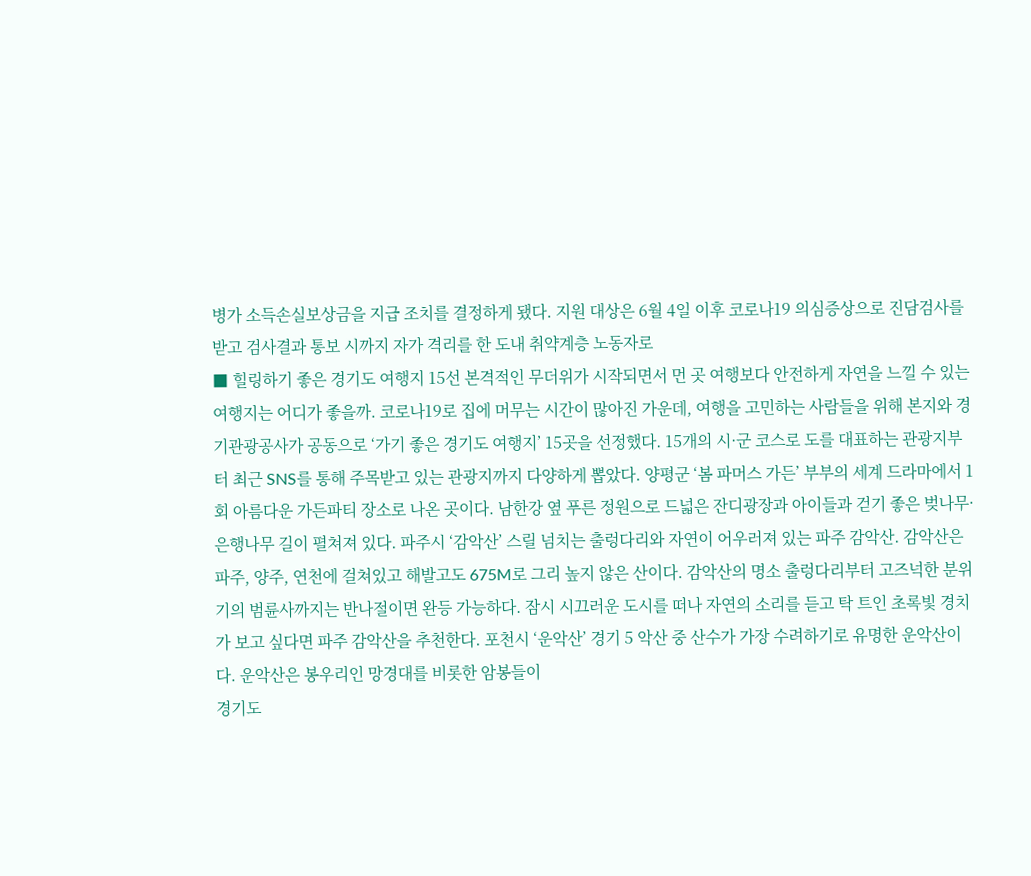병가 소득손실보상금을 지급 조치를 결정하게 됐다. 지원 대상은 6월 4일 이후 코로나19 의심증상으로 진담검사를 받고 검사결과 통보 시까지 자가 격리를 한 도내 취약계층 노동자로
■ 힐링하기 좋은 경기도 여행지 15선 본격적인 무더위가 시작되면서 먼 곳 여행보다 안전하게 자연을 느낄 수 있는 여행지는 어디가 좋을까. 코로나19로 집에 머무는 시간이 많아진 가운데, 여행을 고민하는 사람들을 위해 본지와 경기관광공사가 공동으로 ‘가기 좋은 경기도 여행지’ 15곳을 선정했다. 15개의 시·군 코스로 도를 대표하는 관광지부터 최근 SNS를 통해 주목받고 있는 관광지까지 다양하게 뽑았다. 양평군 ‘봄 파머스 가든’ 부부의 세계 드라마에서 1회 아름다운 가든파티 장소로 나온 곳이다. 남한강 옆 푸른 정원으로 드넓은 잔디광장과 아이들과 걷기 좋은 벚나무·은행나무 길이 펼쳐져 있다. 파주시 ‘감악산’ 스릴 넘치는 출렁다리와 자연이 어우러져 있는 파주 감악산. 감악산은 파주, 양주, 연천에 걸쳐있고 해발고도 675M로 그리 높지 않은 산이다. 감악산의 명소 출렁다리부터 고즈넉한 분위기의 범륜사까지는 반나절이면 완등 가능하다. 잠시 시끄러운 도시를 떠나 자연의 소리를 듣고 탁 트인 초록빛 경치가 보고 싶다면 파주 감악산을 추천한다. 포천시 ‘운악산’ 경기 5 악산 중 산수가 가장 수려하기로 유명한 운악산이다. 운악산은 봉우리인 망경대를 비롯한 암봉들이
경기도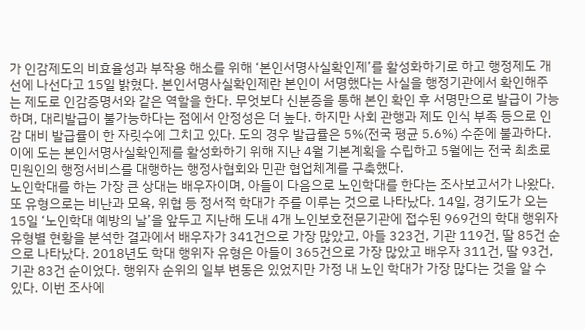가 인감제도의 비효율성과 부작용 해소를 위해 ‘본인서명사실확인제’를 활성화하기로 하고 행정제도 개선에 나선다고 15일 밝혔다. 본인서명사실확인제란 본인이 서명했다는 사실을 행정기관에서 확인해주는 제도로 인감증명서와 같은 역할을 한다. 무엇보다 신분증을 통해 본인 확인 후 서명만으로 발급이 가능하며, 대리발급이 불가능하다는 점에서 안정성은 더 높다. 하지만 사회 관행과 제도 인식 부족 등으로 인감 대비 발급률이 한 자릿수에 그치고 있다. 도의 경우 발급률은 5%(전국 평균 5.6%) 수준에 불과하다. 이에 도는 본인서명사실확인제를 활성화하기 위해 지난 4월 기본계획을 수립하고 5월에는 전국 최초로 민원인의 행정서비스를 대행하는 행정사협회와 민관 협업체계를 구축했다.
노인학대를 하는 가장 큰 상대는 배우자이며, 아들이 다음으로 노인학대를 한다는 조사보고서가 나왔다. 또 유형으로는 비난과 모욕, 위협 등 정서적 학대가 주를 이루는 것으로 나타났다. 14일, 경기도가 오는 15일 ‘노인학대 예방의 날’을 앞두고 지난해 도내 4개 노인보호전문기관에 접수된 969건의 학대 행위자 유형별 현황을 분석한 결과에서 배우자가 341건으로 가장 많았고, 아들 323건, 기관 119건, 딸 85건 순으로 나타났다. 2018년도 학대 행위자 유형은 아들이 365건으로 가장 많았고 배우자 311건, 딸 93건, 기관 83건 순이었다. 행위자 순위의 일부 변동은 있었지만 가정 내 노인 학대가 가장 많다는 것을 알 수 있다. 이번 조사에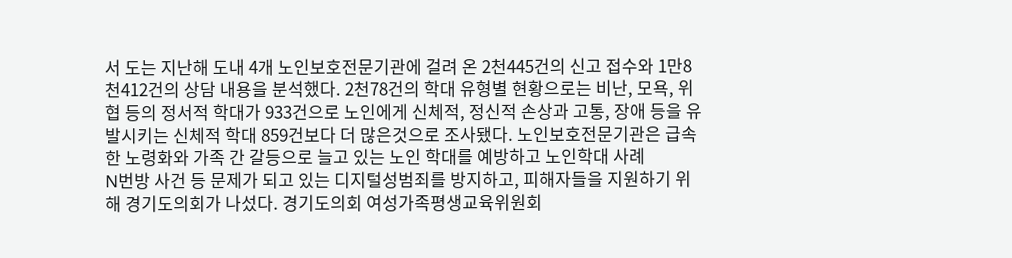서 도는 지난해 도내 4개 노인보호전문기관에 걸려 온 2천445건의 신고 접수와 1만8천412건의 상담 내용을 분석했다. 2천78건의 학대 유형별 현황으로는 비난, 모욕, 위협 등의 정서적 학대가 933건으로 노인에게 신체적, 정신적 손상과 고통, 장애 등을 유발시키는 신체적 학대 859건보다 더 많은것으로 조사됐다. 노인보호전문기관은 급속한 노령화와 가족 간 갈등으로 늘고 있는 노인 학대를 예방하고 노인학대 사례
N번방 사건 등 문제가 되고 있는 디지털성범죄를 방지하고, 피해자들을 지원하기 위해 경기도의회가 나섰다. 경기도의회 여성가족평생교육위원회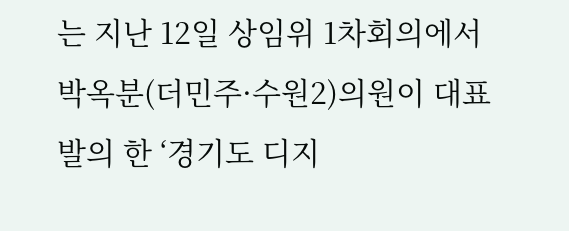는 지난 12일 상임위 1차회의에서 박옥분(더민주·수원2)의원이 대표발의 한 ‘경기도 디지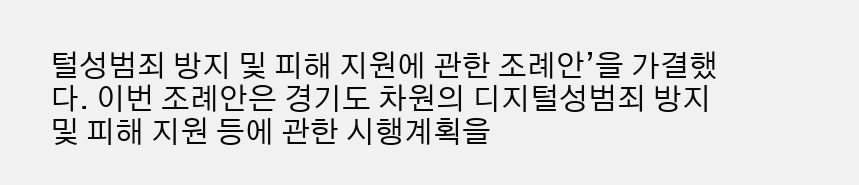털성범죄 방지 및 피해 지원에 관한 조례안’을 가결했다. 이번 조례안은 경기도 차원의 디지털성범죄 방지 및 피해 지원 등에 관한 시행계획을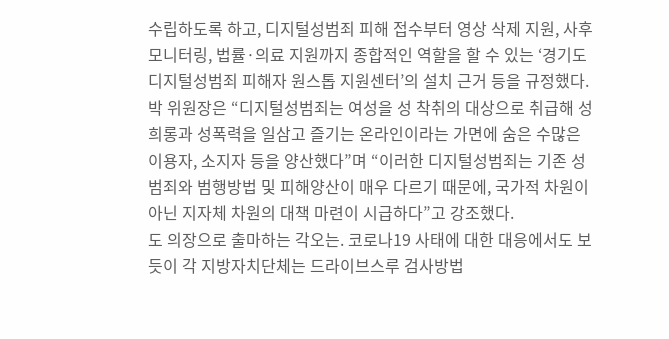수립하도록 하고, 디지털성범죄 피해 접수부터 영상 삭제 지원, 사후 모니터링, 법률·의료 지원까지 종합적인 역할을 할 수 있는 ‘경기도 디지털성범죄 피해자 원스톱 지원센터’의 설치 근거 등을 규정했다. 박 위원장은 “디지털성범죄는 여성을 성 착취의 대상으로 취급해 성희롱과 성폭력을 일삼고 즐기는 온라인이라는 가면에 숨은 수많은 이용자, 소지자 등을 양산했다”며 “이러한 디지털성범죄는 기존 성범죄와 범행방법 및 피해양산이 매우 다르기 때문에, 국가적 차원이 아닌 지자체 차원의 대책 마련이 시급하다”고 강조했다.
도 의장으로 출마하는 각오는. 코로나19 사태에 대한 대응에서도 보듯이 각 지방자치단체는 드라이브스루 검사방법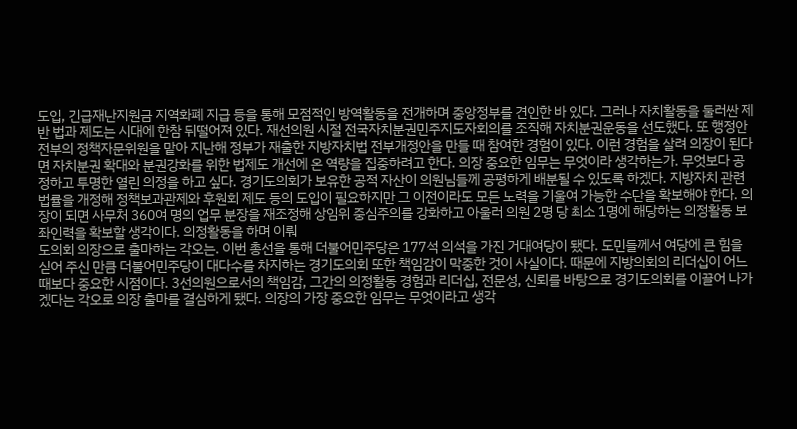도입, 긴급재난지원금 지역화폐 지급 등을 통해 모점적인 방역활동을 전개하며 중앙정부를 견인한 바 있다. 그러나 자치활동을 둘러싼 제반 법과 제도는 시대에 한참 뒤떨어져 있다. 재선의원 시절 전국자치분권민주지도자회의를 조직해 자치분권운동을 선도했다. 또 행정안전부의 정책자문위원을 맡아 지난해 정부가 재출한 지방자치법 전부개정안을 만들 때 참여한 경험이 있다. 이런 경험을 살려 의장이 된다면 자치분권 확대와 분권강화를 위한 법제도 개선에 온 역량을 집중하려고 한다. 의장 중요한 임무는 무엇이라 생각하는가. 무엇보다 공정하고 투명한 열린 의정을 하고 싶다. 경기도의회가 보유한 공적 자산이 의원님들께 공평하게 배분될 수 있도록 하겠다. 지방자치 관련 법률을 개정해 정책보과관제와 후원회 제도 등의 도입이 필요하지만 그 이전이라도 모든 노력을 기울여 가능한 수단을 확보해야 한다. 의장이 되면 사무처 360여 명의 업무 분장을 재조정해 상임위 중심주의를 강화하고 아울러 의원 2명 당 최소 1명에 해당하는 의정활동 보좌인력을 확보할 생각이다. 의정활동을 하며 이뤄
도의회 의장으로 출마하는 각오는. 이번 총선을 통해 더불어민주당은 177석 의석을 가진 거대여당이 됐다. 도민들께서 여당에 큰 힘을 싣어 주신 만큼 더불어민주당이 대다수를 차지하는 경기도의회 또한 책임감이 막중한 것이 사실이다. 때문에 지방의회의 리더십이 어느 때보다 중요한 시점이다. 3선의원으로서의 책임감, 그간의 의정활동 경험과 리더십, 전문성, 신뢰를 바탕으로 경기도의회를 이끌어 나가겠다는 각오로 의장 출마를 결심하게 됐다. 의장의 가장 중요한 임무는 무엇이라고 생각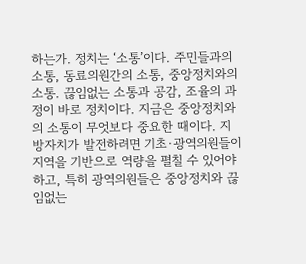하는가. 정치는 ‘소통’이다. 주민들과의 소통, 동료의원간의 소통, 중앙정치와의 소통. 끊임없는 소통과 공감, 조율의 과정이 바로 정치이다. 지금은 중앙정치와의 소통이 무엇보다 중요한 때이다. 지방자치가 발전하려면 기초·광역의원들이 지역을 기반으로 역량을 펼칠 수 있어야 하고, 특히 광역의원들은 중앙정치와 끊임없는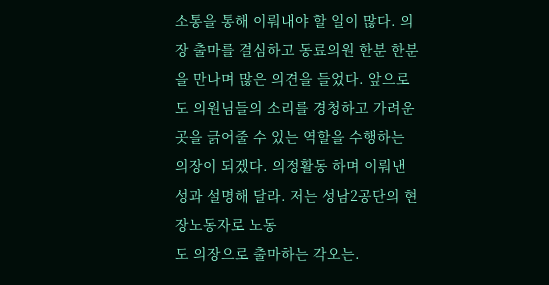소통을 통해 이뤄내야 할 일이 많다. 의장 출마를 결심하고 동료의원 한분 한분을 만나며 많은 의견을 들었다. 앞으로도 의원님들의 소리를 경청하고 가려운 곳을 긁어줄 수 있는 역할을 수행하는 의장이 되겠다. 의정활동 하며 이뤄낸 성과 설명해 달라. 저는 성남2공단의 현장노동자로 노동
도 의장으로 출마하는 각오는.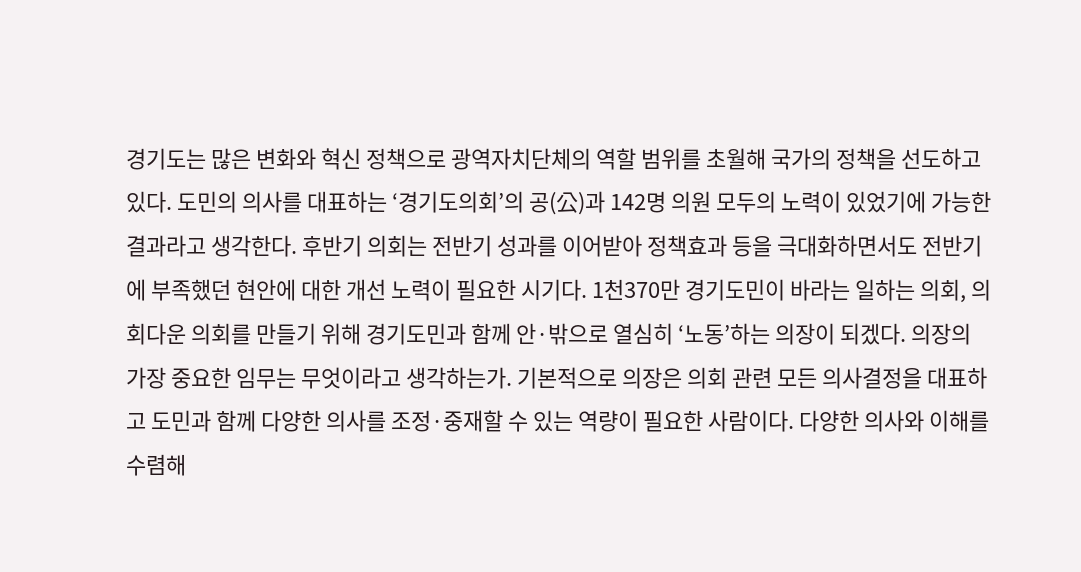경기도는 많은 변화와 혁신 정책으로 광역자치단체의 역할 범위를 초월해 국가의 정책을 선도하고 있다. 도민의 의사를 대표하는 ‘경기도의회’의 공(公)과 142명 의원 모두의 노력이 있었기에 가능한 결과라고 생각한다. 후반기 의회는 전반기 성과를 이어받아 정책효과 등을 극대화하면서도 전반기에 부족했던 현안에 대한 개선 노력이 필요한 시기다. 1천370만 경기도민이 바라는 일하는 의회, 의회다운 의회를 만들기 위해 경기도민과 함께 안·밖으로 열심히 ‘노동’하는 의장이 되겠다. 의장의 가장 중요한 임무는 무엇이라고 생각하는가. 기본적으로 의장은 의회 관련 모든 의사결정을 대표하고 도민과 함께 다양한 의사를 조정·중재할 수 있는 역량이 필요한 사람이다. 다양한 의사와 이해를 수렴해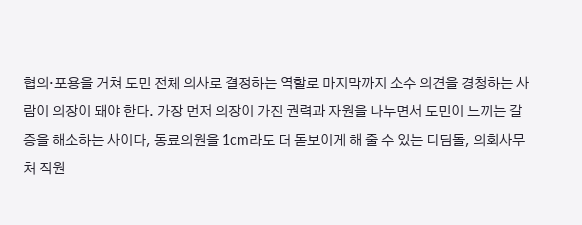협의·포용을 거쳐 도민 전체 의사로 결정하는 역할로 마지막까지 소수 의견을 경청하는 사람이 의장이 돼야 한다. 가장 먼저 의장이 가진 권력과 자원을 나누면서 도민이 느끼는 갈증을 해소하는 사이다, 동료의원을 1cm라도 더 돋보이게 해 줄 수 있는 디딤돌, 의회사무처 직원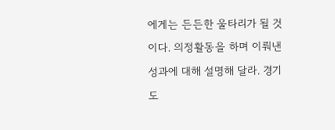에게는 든든한 울타리가 될 것이다. 의정활동을 하며 이뤄낸 성과에 대해 설명해 달라. 경기도